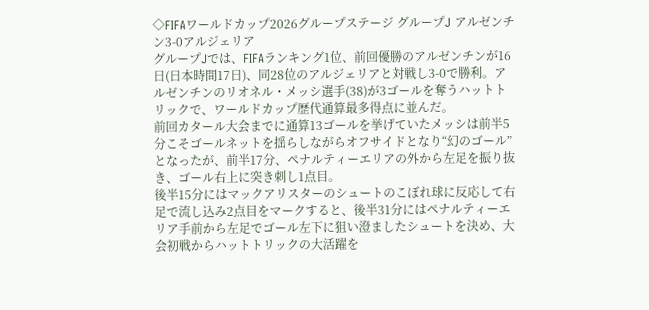◇FIFAワールドカップ2026グループステージ グループJ アルゼンチン3-0アルジェリア
グループJでは、FIFAランキング1位、前回優勝のアルゼンチンが16日(日本時間17日)、同28位のアルジェリアと対戦し3-0で勝利。アルゼンチンのリオネル・メッシ選手(38)が3ゴールを奪うハットトリックで、ワールドカップ歴代通算最多得点に並んだ。
前回カタール大会までに通算13ゴールを挙げていたメッシは前半5分こそゴールネットを揺らしながらオフサイドとなり“幻のゴール”となったが、前半17分、ペナルティーエリアの外から左足を振り抜き、ゴール右上に突き刺し1点目。
後半15分にはマックアリスターのシュートのこぼれ球に反応して右足で流し込み2点目をマークすると、後半31分にはペナルティーエリア手前から左足でゴール左下に狙い澄ましたシュートを決め、大会初戦からハットトリックの大活躍を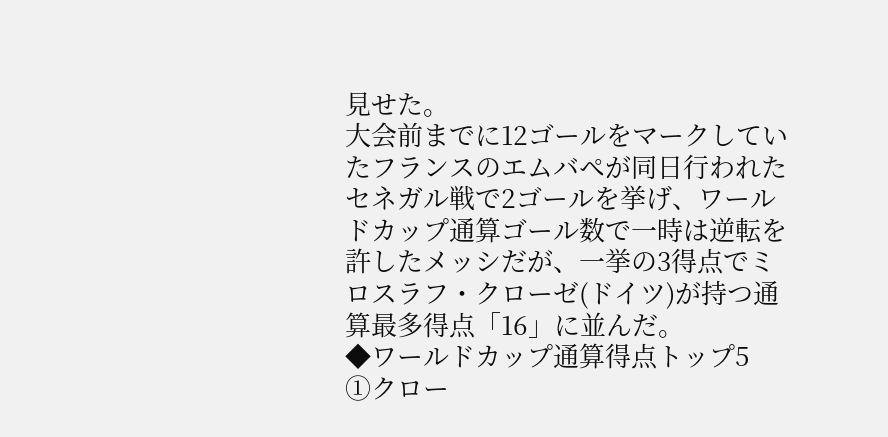見せた。
大会前までに12ゴールをマークしていたフランスのエムバペが同日行われたセネガル戦で2ゴールを挙げ、ワールドカップ通算ゴール数で一時は逆転を許したメッシだが、一挙の3得点でミロスラフ・クローゼ(ドイツ)が持つ通算最多得点「16」に並んだ。
◆ワールドカップ通算得点トップ5
①クロー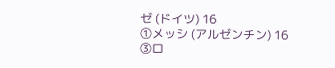ゼ (ドイツ) 16
①メッシ (アルゼンチン) 16
③ロ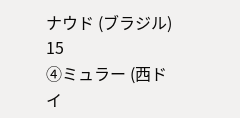ナウド (ブラジル) 15
④ミュラー (西ドイ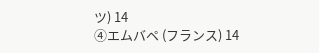ツ) 14
④エムバペ (フランス) 14